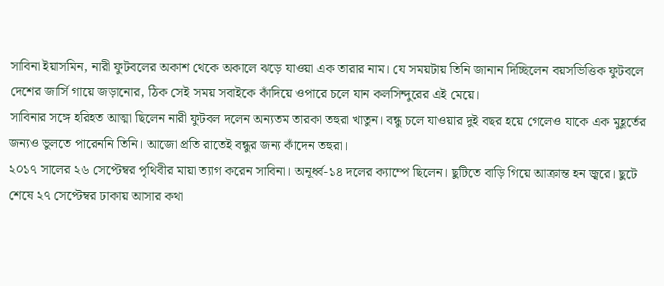সাবিনা ইয়াসমিন, নারী ফুটবলের অকাশ থেকে অকালে ঝড়ে যাওয়া এক তারার নাম। যে সময়টায় তিনি জানান দিচ্ছিলেন বয়সভিত্তিক ফুটবলে দেশের জার্সি গায়ে জড়ানোর, ঠিক সেই সময় সবাইকে কাঁদিয়ে ওপারে চলে যান কলসিন্দুরের এই মেয়ে।
সাবিনার সঙ্গে হরিহত আত্মা ছিলেন নারী ফুটবল দলেন অন্যতম তারকা তহুরা খাতুন। বন্ধু চলে যাওয়ার দুই বছর হয়ে গেলেও যাকে এক মুহূর্তের জন্যও ভুলতে পারেননি তিনি। আজো প্রতি রাতেই বন্ধুর জন্য কাঁদেন তহুরা।
২০১৭ সালের ২৬ সেপ্টেম্বর পৃথিবীর মায়া ত্যাগ করেন সাবিনা। অনূর্ধ্ব-১৪ দলের ক্যাম্পে ছিলেন। ছুটিতে বাড়ি গিয়ে আক্রান্ত হন জ্বরে। ছুটে শেষে ২৭ সেপ্টেম্বর ঢাকায় আসার কথা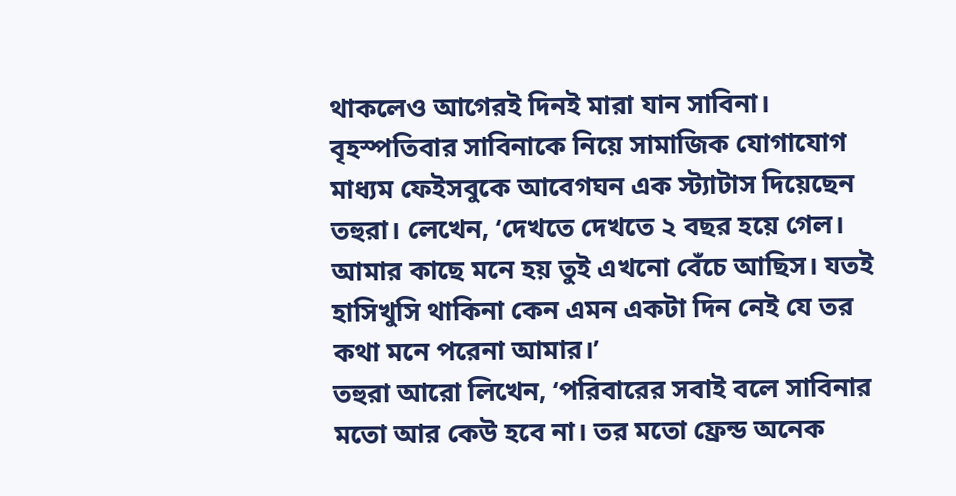থাকলেও আগেরই দিনই মারা যান সাবিনা।
বৃহস্পতিবার সাবিনাকে নিয়ে সামাজিক যোগাযোগ মাধ্যম ফেইসবুকে আবেগঘন এক স্ট্যাটাস দিয়েছেন তহুরা। লেখেন, ‘দেখতে দেখতে ২ বছর হয়ে গেল। আমার কাছে মনে হয় তুই এখনো বেঁচে আছিস। যতই হাসিখুসি থাকিনা কেন এমন একটা দিন নেই যে তর কথা মনে পরেনা আমার।’
তহুরা আরো লিখেন, ‘পরিবারের সবাই বলে সাবিনার মতো আর কেউ হবে না। তর মতো ফ্রেন্ড অনেক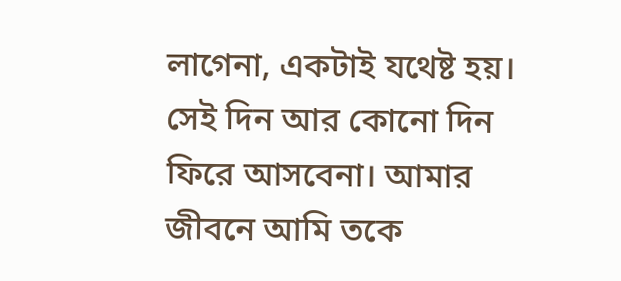লাগেনা, একটাই যথেষ্ট হয়। সেই দিন আর কোনো দিন ফিরে আসবেনা। আমার জীবনে আমি তকে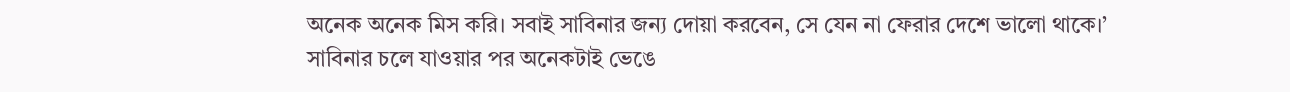অনেক অনেক মিস করি। সবাই সাবিনার জন্য দোয়া করবেন, সে যেন না ফেরার দেশে ভালো থাকে।’
সাবিনার চলে যাওয়ার পর অনেকটাই ভেঙে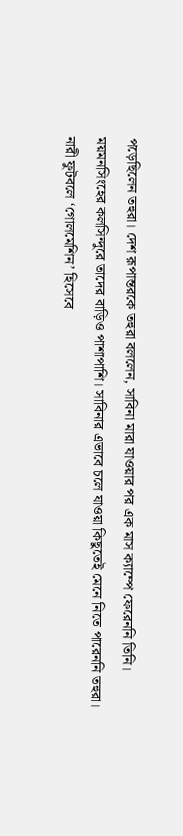পড়েছিলেন তহুরা। দেশ রূপান্তরকে তহুরা বললেন, সাবিনা মারা যাওয়ার পর এক মাস ক্যাম্পে ফেরেননি তিনি। ময়মনসিংহের কলসিন্দুরে তাদের বাড়িও পাশাপাশি। সাবিনার এভাবে চলে যাওয়া কিছুতেই মেনে নিতে পারেননি তহুরা।
নারী ফুটবলে ‘গোলমেশিন’ হিসেবে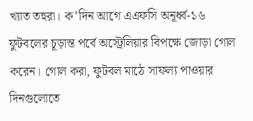খ্যাত তহুরা। ক’দিন আগে এএফসি অনূর্ধ্ব-১৬ ফুটবলের চূড়ান্ত পর্বে অস্ট্রেলিয়ার বিপক্ষে জোড়া গোল করেন। গোল করা, ফুটবল মাঠে সাফল্য পাওয়ার দিনগুলোতে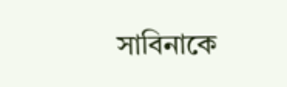সাবিনাকে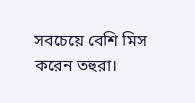সবচেয়ে বেশি মিস করেন তহুরা।